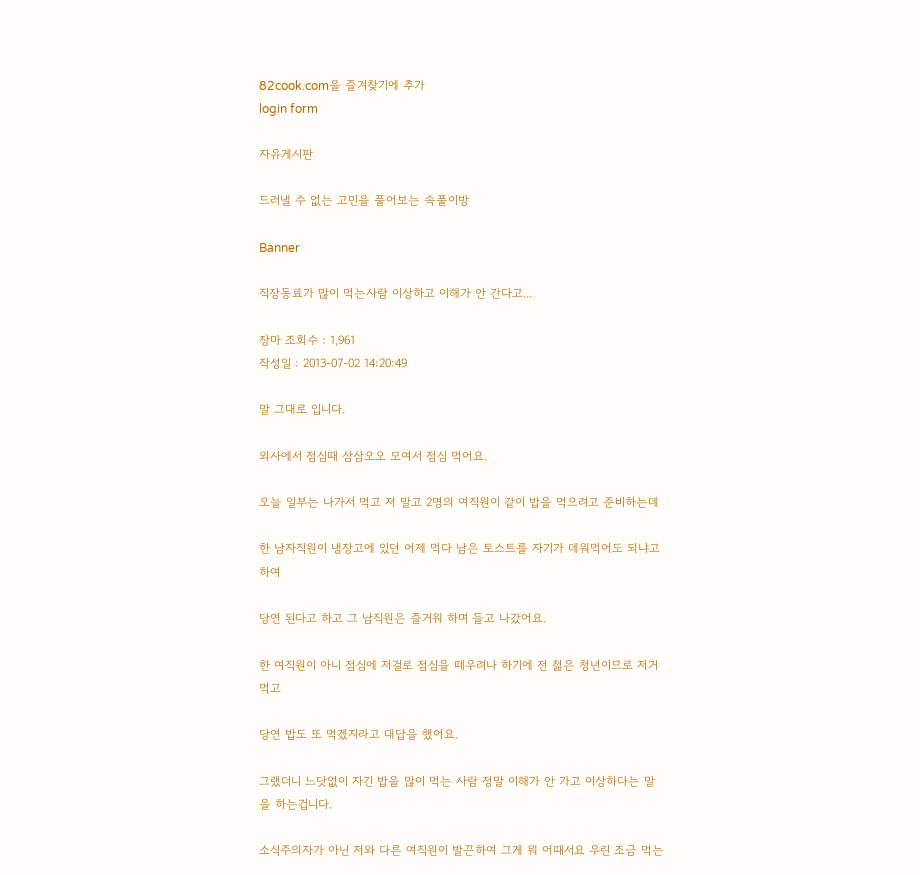82cook.com을 즐겨찾기에 추가
login form

자유게시판

드러낼 수 없는 고민을 풀어보는 속풀이방

Banner

직장동료가 많이 먹는사람 이상하고 이해가 안 간다고...

장마 조회수 : 1,961
작성일 : 2013-07-02 14:20:49

말 그대로 입니다.

외사에서 점심때 삼삼오오 모여서 점심 먹어요.

오늘 일부는 나가서 먹고 저 말고 2명의 여직원이 같이 밥을 먹으려고 준비하는데

한 남자직원이 냉장고에 있던 어제 먹다 남은 토스트를 자기가 데워먹어도 되냐고하여

당연 된다고 하고 그 남직원은 즐거워 하며 들고 나갔어요.

한 여직원이 아니 점심에 저걸로 점심을 떼우려나 하기에 전 젊은 청년이므로 저거 먹고

당연 밥도 또 먹겠지라고 대답을 했어요.

그랬더니 느닷없이 자긴 밥을 많이 먹는 사람 정말 이해가 안 가고 이상하다는 말을 하는겁니다.

소식주의자가 아닌 저와 다른 여직원이 발끈하여 그게 뭐 어때서요 우린 조금 먹는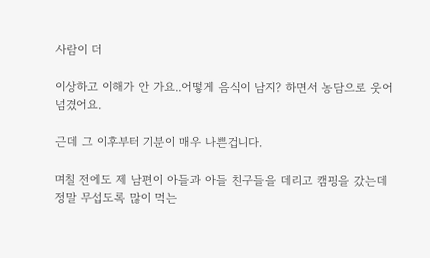사람이 더

이상하고 이해가 안 가요..어떻게 음식이 남지? 하면서 농담으로 웃어 넘겼어요.

근데 그 이후부터 기분이 매우 나쁜겁니다.

며칠 전에도 제 남편이 아들과 아들 친구들을 데리고 캠핑을 갔는데 정말 무섭도록 많이 먹는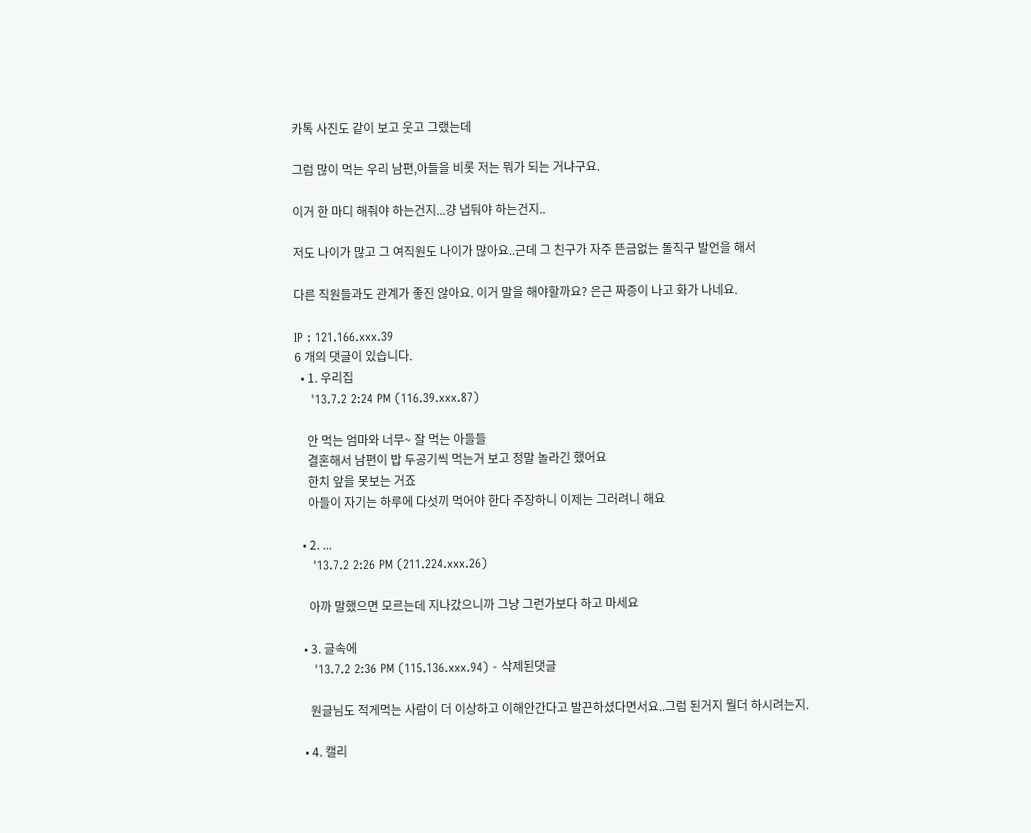카톡 사진도 같이 보고 웃고 그랬는데

그럼 많이 먹는 우리 남편,아들을 비롯 저는 뭐가 되는 거냐구요.

이거 한 마디 해줘야 하는건지...걍 냅둬야 하는건지..

저도 나이가 많고 그 여직원도 나이가 많아요..근데 그 친구가 자주 뜬금없는 돌직구 발언을 해서

다른 직원들과도 관계가 좋진 않아요. 이거 말을 해야할까요? 은근 짜증이 나고 화가 나네요.

IP : 121.166.xxx.39
6 개의 댓글이 있습니다.
  • 1. 우리집
    '13.7.2 2:24 PM (116.39.xxx.87)

    안 먹는 엄마와 너무~ 잘 먹는 아들들
    결혼해서 남편이 밥 두공기씩 먹는거 보고 정말 놀라긴 했어요
    한치 앞을 못보는 거죠
    아들이 자기는 하루에 다섯끼 먹어야 한다 주장하니 이제는 그러려니 해요

  • 2. ...
    '13.7.2 2:26 PM (211.224.xxx.26)

    아까 말했으면 모르는데 지나갔으니까 그냥 그런가보다 하고 마세요

  • 3. 글속에
    '13.7.2 2:36 PM (115.136.xxx.94) - 삭제된댓글

    원글님도 적게먹는 사람이 더 이상하고 이해안간다고 발끈하셨다면서요..그럼 된거지 뭘더 하시려는지.

  • 4. 캘리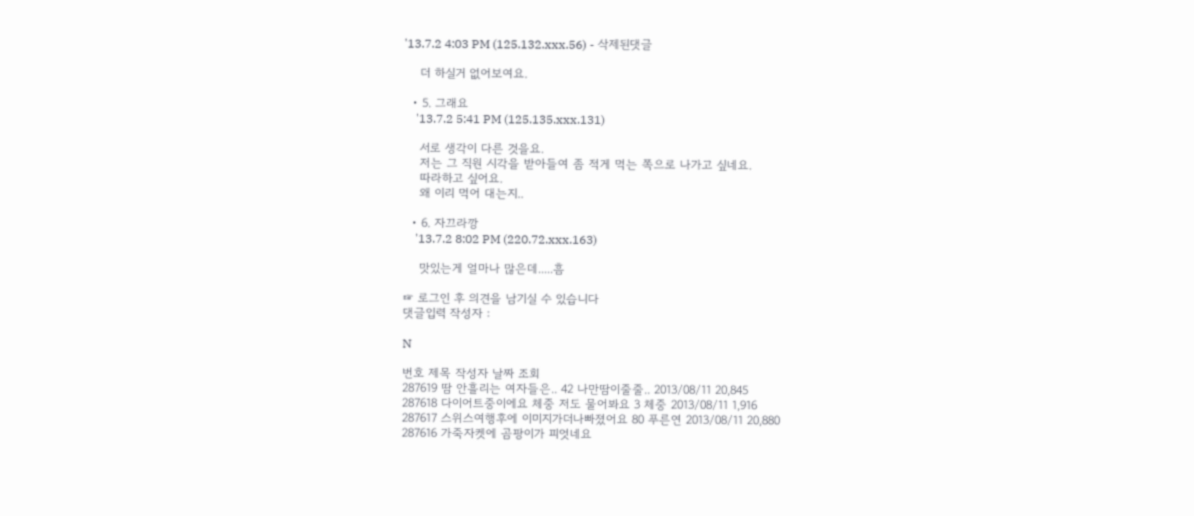'13.7.2 4:03 PM (125.132.xxx.56) - 삭제된댓글

    더 하실거 없어보여요.

  • 5. 그래요
    '13.7.2 5:41 PM (125.135.xxx.131)

    서로 생각이 다른 것을요.
    저는 그 직원 시각을 받아들여 좀 적게 먹는 쪽으로 나가고 싶네요.
    따라하고 싶어요.
    왜 이리 먹어 대는지..

  • 6. 자끄라깡
    '13.7.2 8:02 PM (220.72.xxx.163)

    맛있는게 얼마나 많은데.....흠

☞ 로그인 후 의견을 남기실 수 있습니다
댓글입력 작성자 :

N

번호 제목 작성자 날짜 조회
287619 땀 안흘리는 여자들은.. 42 나만땀이줄줄.. 2013/08/11 20,845
287618 다이어트중이에요 체중 저도 물어봐요 3 체중 2013/08/11 1,916
287617 스위스여행후에 이미지가더나빠졌어요 80 푸른연 2013/08/11 20,880
287616 가죽자켓에 곰팡이가 피엇네요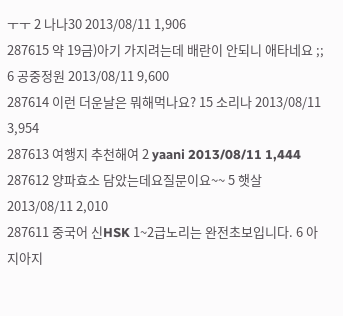ㅜㅜ 2 나나30 2013/08/11 1,906
287615 약 19금)아기 가지려는데 배란이 안되니 애타네요 ;; 6 공중정원 2013/08/11 9,600
287614 이런 더운날은 뭐해먹나요? 15 소리나 2013/08/11 3,954
287613 여행지 추천해여 2 yaani 2013/08/11 1,444
287612 양파효소 담았는데요질문이요~~ 5 햇살 2013/08/11 2,010
287611 중국어 신HSK 1~2급노리는 완전초보입니다. 6 아지아지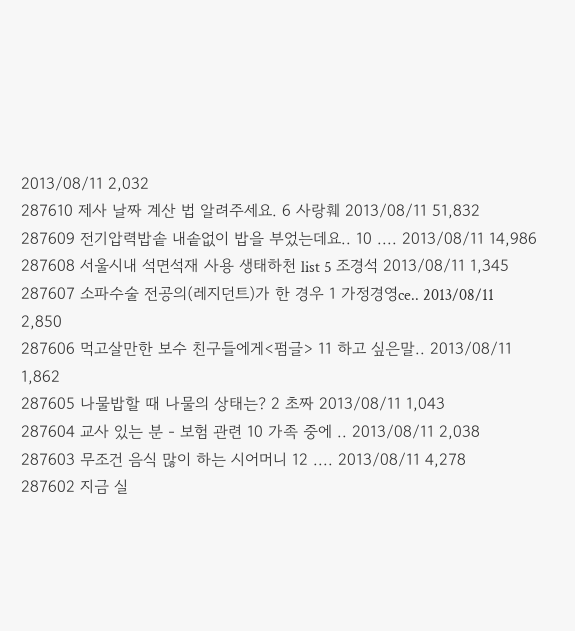2013/08/11 2,032
287610 제사 날짜 계산 법 알려주세요. 6 사랑훼 2013/08/11 51,832
287609 전기압력밥솥 내솥없이 밥을 부었는데요.. 10 .... 2013/08/11 14,986
287608 서울시내 석면석재 사용 생태하천 list 5 조경석 2013/08/11 1,345
287607 소파수술 전공의(레지던트)가 한 경우 1 가정경영ce.. 2013/08/11 2,850
287606 먹고살만한 보수 친구들에게<펌글> 11 하고 싶은말.. 2013/08/11 1,862
287605 나물밥할 때 나물의 상태는? 2 초짜 2013/08/11 1,043
287604 교사 있는 분 - 보험 관련 10 가족 중에 .. 2013/08/11 2,038
287603 무조건 음식 많이 하는 시어머니 12 .... 2013/08/11 4,278
287602 지금 실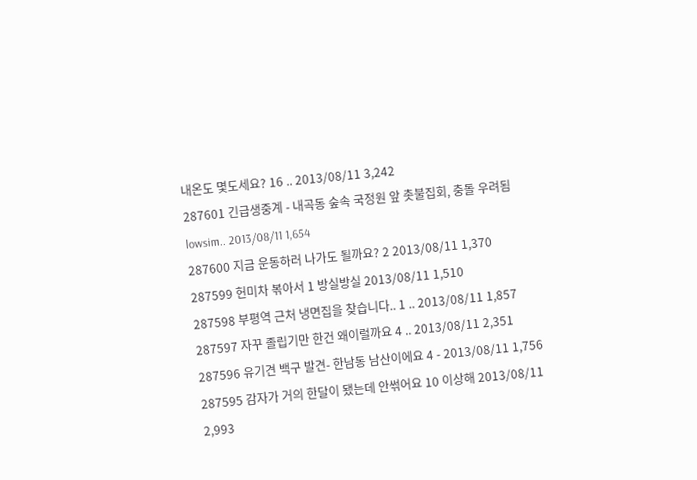내온도 몇도세요? 16 .. 2013/08/11 3,242
287601 긴급생중계 - 내곡동 숲속 국정원 앞 촛불집회, 충돌 우려됨 lowsim.. 2013/08/11 1,654
287600 지금 운동하러 나가도 될까요? 2 2013/08/11 1,370
287599 헌미차 볶아서 1 방실방실 2013/08/11 1,510
287598 부평역 근처 냉면집을 찾습니다.. 1 .. 2013/08/11 1,857
287597 자꾸 졸립기만 한건 왜이럴까요 4 .. 2013/08/11 2,351
287596 유기견 백구 발견- 한남동 남산이에요 4 - 2013/08/11 1,756
287595 감자가 거의 한달이 됐는데 안썪어요 10 이상해 2013/08/11 2,993